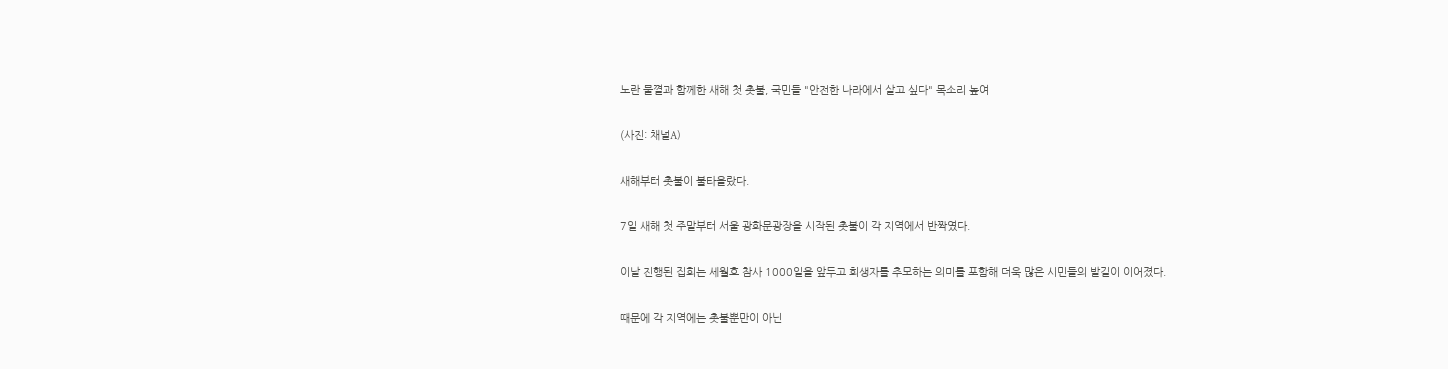노란 물껼과 함께한 새해 첫 촛불, 국민들 "안전한 나라에서 살고 싶다" 목소리 높여

(사진: 채널A)

새해부터 촛불이 불타올랐다.

7일 새해 첫 주말부터 서울 광화문광장을 시작된 촛불이 각 지역에서 반짝였다.

이날 진행된 집회는 세월호 참사 1000일을 앞두고 희생자를 추모하는 의미를 포함해 더욱 많은 시민들의 발길이 이어졌다.

때문에 각 지역에는 촛불뿐만이 아닌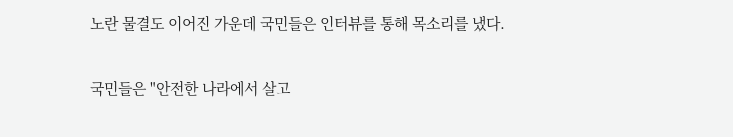노란 물결도 이어진 가운데 국민들은 인터뷰를 통해 목소리를 냈다.

국민들은 "안전한 나라에서 살고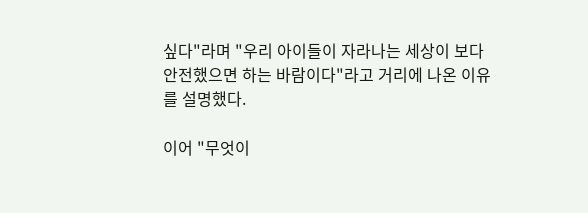싶다"라며 "우리 아이들이 자라나는 세상이 보다 안전했으면 하는 바람이다"라고 거리에 나온 이유를 설명했다.

이어 "무엇이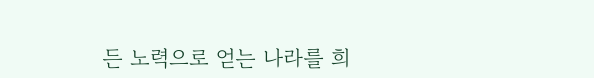든 노력으로 얻는 나라를 희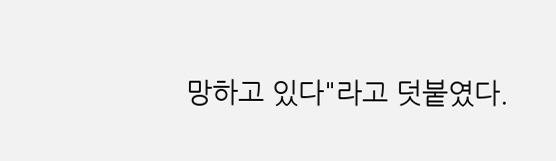망하고 있다"라고 덧붙였다.